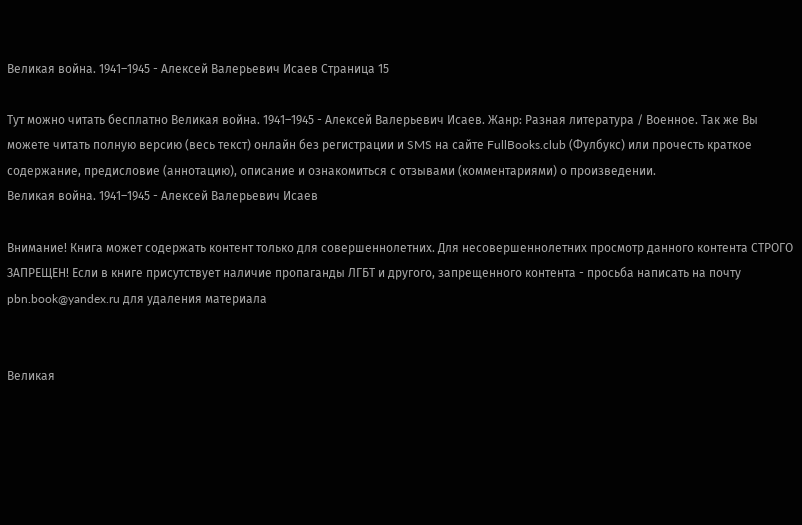Великая война. 1941–1945 - Алексей Валерьевич Исаев Страница 15

Тут можно читать бесплатно Великая война. 1941–1945 - Алексей Валерьевич Исаев. Жанр: Разная литература / Военное. Так же Вы можете читать полную версию (весь текст) онлайн без регистрации и SMS на сайте FullBooks.club (Фулбукс) или прочесть краткое содержание, предисловие (аннотацию), описание и ознакомиться с отзывами (комментариями) о произведении.
Великая война. 1941–1945 - Алексей Валерьевич Исаев

Внимание! Книга может содержать контент только для совершеннолетних. Для несовершеннолетних просмотр данного контента СТРОГО ЗАПРЕЩЕН! Если в книге присутствует наличие пропаганды ЛГБТ и другого, запрещенного контента - просьба написать на почту pbn.book@yandex.ru для удаления материала


Великая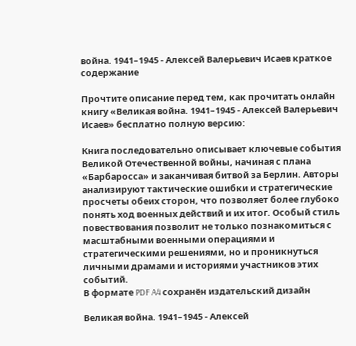война. 1941–1945 - Алексей Валерьевич Исаев краткое содержание

Прочтите описание перед тем, как прочитать онлайн книгу «Великая война. 1941–1945 - Алексей Валерьевич Исаев» бесплатно полную версию:

Книга последовательно описывает ключевые события Великой Отечественной войны, начиная с плана «Барбаросса» и заканчивая битвой за Берлин. Авторы анализируют тактические ошибки и стратегические просчеты обеих сторон, что позволяет более глубоко понять ход военных действий и их итог. Особый стиль повествования позволит не только познакомиться с масштабными военными операциями и стратегическими решениями, но и проникнуться личными драмами и историями участников этих событий.
В формате PDF A4 сохранён издательский дизайн

Великая война. 1941–1945 - Алексей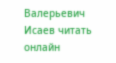Валерьевич Исаев читать онлайн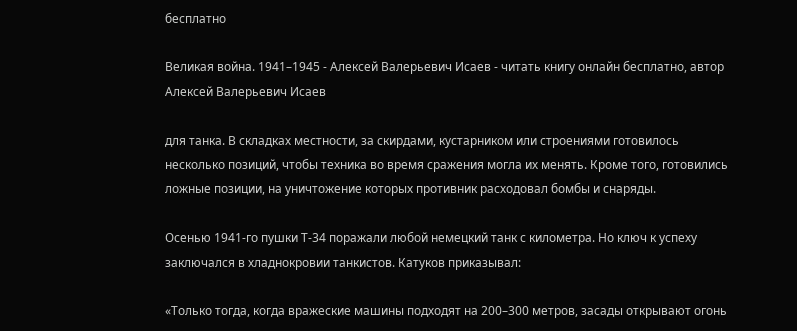бесплатно

Великая война. 1941–1945 - Алексей Валерьевич Исаев - читать книгу онлайн бесплатно, автор Алексей Валерьевич Исаев

для танка. В складках местности, за скирдами, кустарником или строениями готовилось несколько позиций, чтобы техника во время сражения могла их менять. Кроме того, готовились ложные позиции, на уничтожение которых противник расходовал бомбы и снаряды.

Осенью 1941-го пушки Т-34 поражали любой немецкий танк с километра. Но ключ к успеху заключался в хладнокровии танкистов. Катуков приказывал:

«Только тогда, когда вражеские машины подходят на 200–300 метров, засады открывают огонь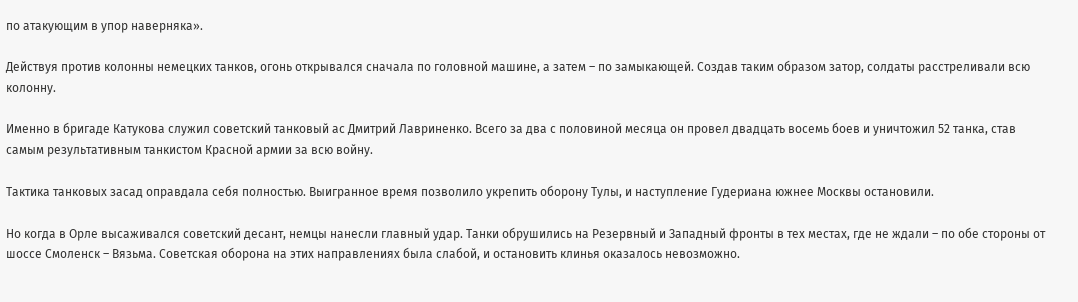по атакующим в упор наверняка».

Действуя против колонны немецких танков, огонь открывался сначала по головной машине, а затем – по замыкающей. Создав таким образом затор, солдаты расстреливали всю колонну.

Именно в бригаде Катукова служил советский танковый ас Дмитрий Лавриненко. Всего за два с половиной месяца он провел двадцать восемь боев и уничтожил 52 танка, став самым результативным танкистом Красной армии за всю войну.

Тактика танковых засад оправдала себя полностью. Выигранное время позволило укрепить оборону Тулы, и наступление Гудериана южнее Москвы остановили.

Но когда в Орле высаживался советский десант, немцы нанесли главный удар. Танки обрушились на Резервный и Западный фронты в тех местах, где не ждали – по обе стороны от шоссе Смоленск – Вязьма. Советская оборона на этих направлениях была слабой, и остановить клинья оказалось невозможно.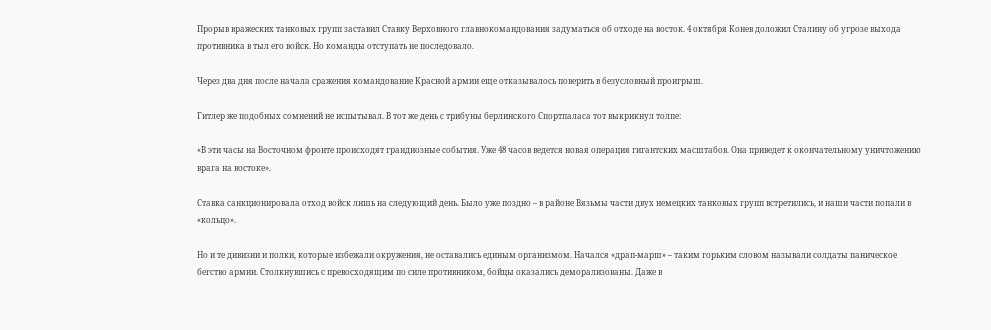Прорыв вражеских танковых групп заставил Ставку Верховного главнокомандования задуматься об отходе на восток. 4 октября Конев доложил Сталину об угрозе выхода противника в тыл его войск. Но команды отступать не последовало.

Через два дня после начала сражения командование Красной армии еще отказывалось поверить в безусловный проигрыш.

Гитлер же подобных сомнений не испытывал. В тот же день с трибуны берлинского Спортпаласа тот выкрикнул толпе:

«В эти часы на Восточном фронте происходят грандиозные события. Уже 48 часов ведется новая операция гигантских масштабов. Она приведет к окончательному уничтожению врага на востоке».

Ставка санкционировала отход войск лишь на следующий день. Было уже поздно – в районе Вязьмы части двух немецких танковых групп встретились, и наши части попали в «кольцо».

Но и те дивизии и полки, которые избежали окружения, не оставались единым организмом. Начался «драп-марш» – таким горьким словом называли солдаты паническое бегство армии. Столкнувшись с превосходящим по силе противником, бойцы оказались деморализованы. Даже в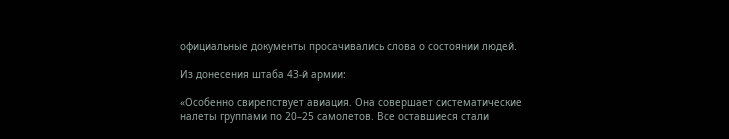официальные документы просачивались слова о состоянии людей.

Из донесения штаба 43-й армии:

«Особенно свирепствует авиация. Она совершает систематические налеты группами по 20–25 самолетов. Все оставшиеся стали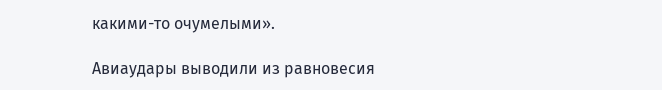какими-то очумелыми».

Авиаудары выводили из равновесия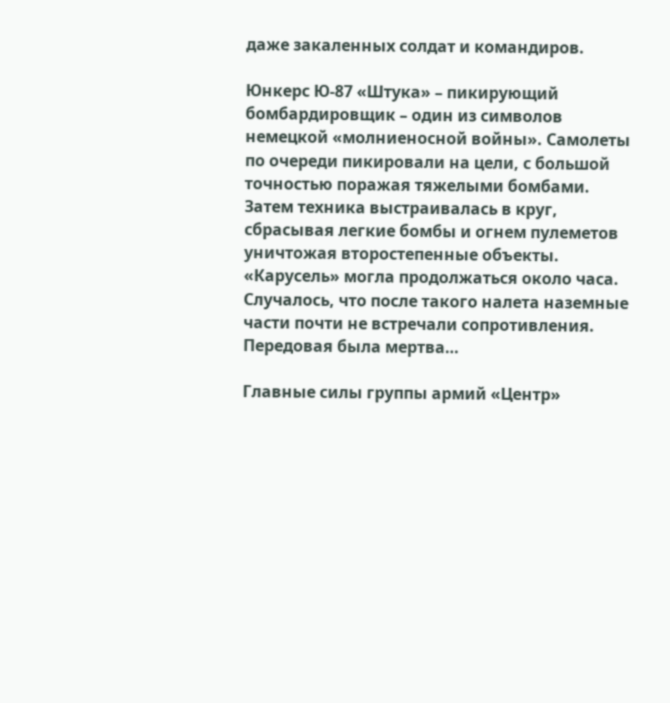даже закаленных солдат и командиров.

Юнкерс Ю-87 «Штука» – пикирующий бомбардировщик – один из символов немецкой «молниеносной войны». Самолеты по очереди пикировали на цели, с большой точностью поражая тяжелыми бомбами. Затем техника выстраивалась в круг, сбрасывая легкие бомбы и огнем пулеметов уничтожая второстепенные объекты. «Карусель» могла продолжаться около часа. Случалось, что после такого налета наземные части почти не встречали сопротивления. Передовая была мертва…

Главные силы группы армий «Центр»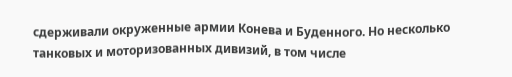сдерживали окруженные армии Конева и Буденного. Но несколько танковых и моторизованных дивизий, в том числе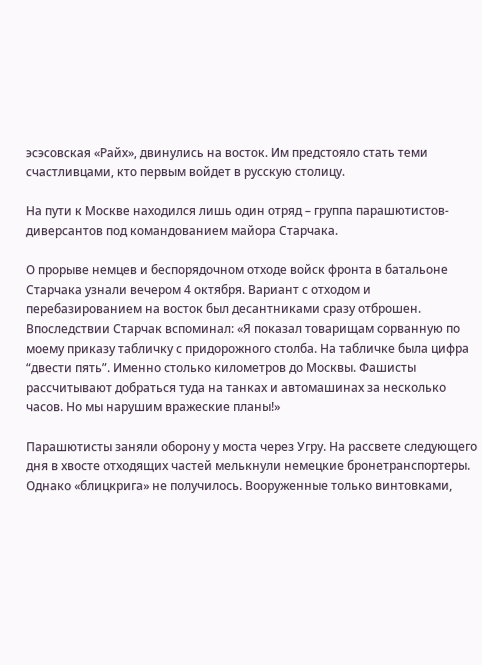эсэсовская «Райх», двинулись на восток. Им предстояло стать теми счастливцами, кто первым войдет в русскую столицу.

На пути к Москве находился лишь один отряд – группа парашютистов-диверсантов под командованием майора Старчака.

О прорыве немцев и беспорядочном отходе войск фронта в батальоне Старчака узнали вечером 4 октября. Вариант с отходом и перебазированием на восток был десантниками сразу отброшен. Впоследствии Старчак вспоминал: «Я показал товарищам сорванную по моему приказу табличку с придорожного столба. На табличке была цифра “двести пять”. Именно столько километров до Москвы. Фашисты рассчитывают добраться туда на танках и автомашинах за несколько часов. Но мы нарушим вражеские планы!»

Парашютисты заняли оборону у моста через Угру. На рассвете следующего дня в хвосте отходящих частей мелькнули немецкие бронетранспортеры. Однако «блицкрига» не получилось. Вооруженные только винтовками,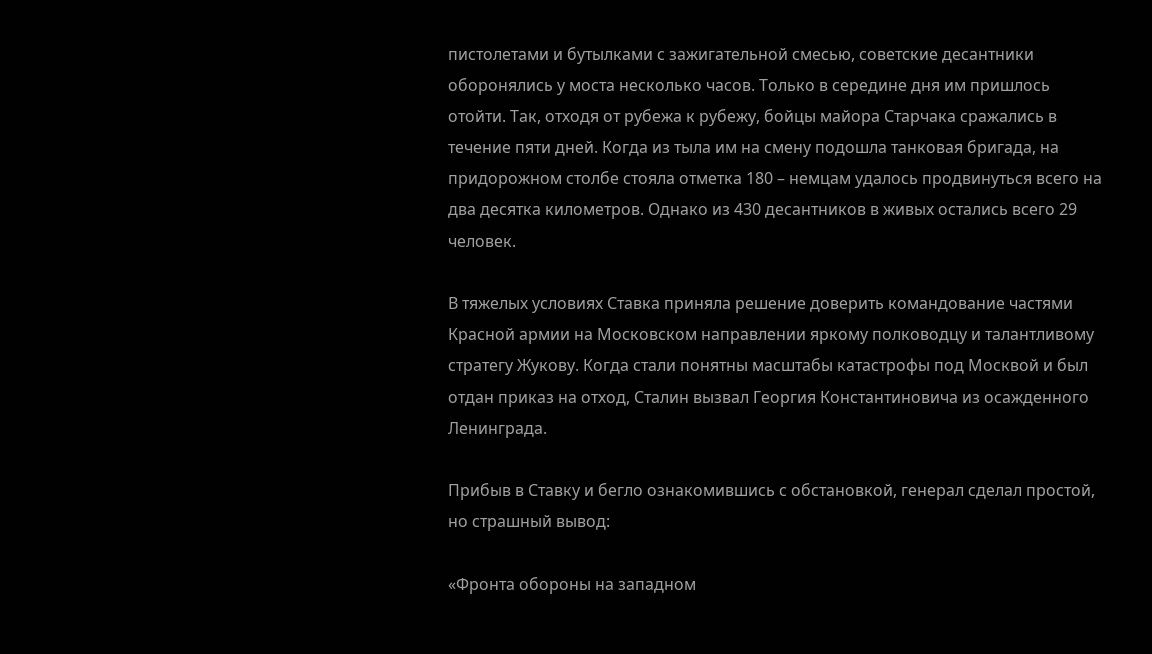пистолетами и бутылками с зажигательной смесью, советские десантники оборонялись у моста несколько часов. Только в середине дня им пришлось отойти. Так, отходя от рубежа к рубежу, бойцы майора Старчака сражались в течение пяти дней. Когда из тыла им на смену подошла танковая бригада, на придорожном столбе стояла отметка 180 – немцам удалось продвинуться всего на два десятка километров. Однако из 430 десантников в живых остались всего 29 человек.

В тяжелых условиях Ставка приняла решение доверить командование частями Красной армии на Московском направлении яркому полководцу и талантливому стратегу Жукову. Когда стали понятны масштабы катастрофы под Москвой и был отдан приказ на отход, Сталин вызвал Георгия Константиновича из осажденного Ленинграда.

Прибыв в Ставку и бегло ознакомившись с обстановкой, генерал сделал простой, но страшный вывод:

«Фронта обороны на западном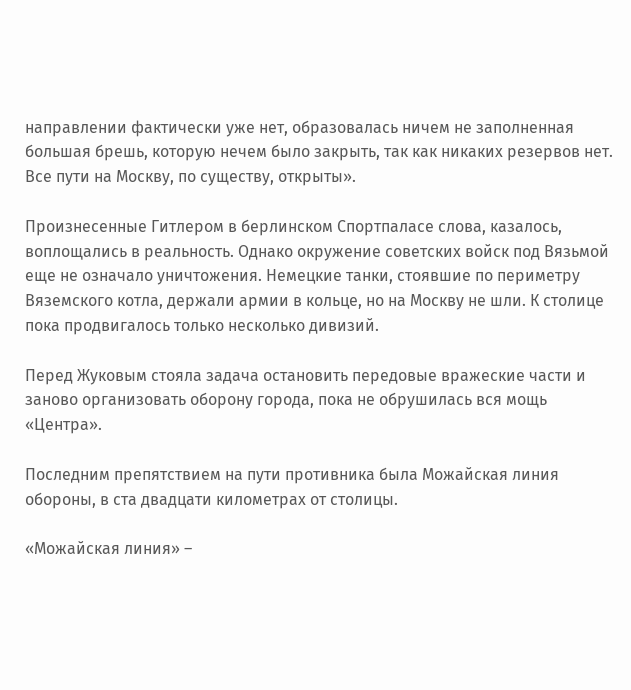направлении фактически уже нет, образовалась ничем не заполненная большая брешь, которую нечем было закрыть, так как никаких резервов нет. Все пути на Москву, по существу, открыты».

Произнесенные Гитлером в берлинском Спортпаласе слова, казалось, воплощались в реальность. Однако окружение советских войск под Вязьмой еще не означало уничтожения. Немецкие танки, стоявшие по периметру Вяземского котла, держали армии в кольце, но на Москву не шли. К столице пока продвигалось только несколько дивизий.

Перед Жуковым стояла задача остановить передовые вражеские части и заново организовать оборону города, пока не обрушилась вся мощь «Центра».

Последним препятствием на пути противника была Можайская линия обороны, в ста двадцати километрах от столицы.

«Можайская линия» –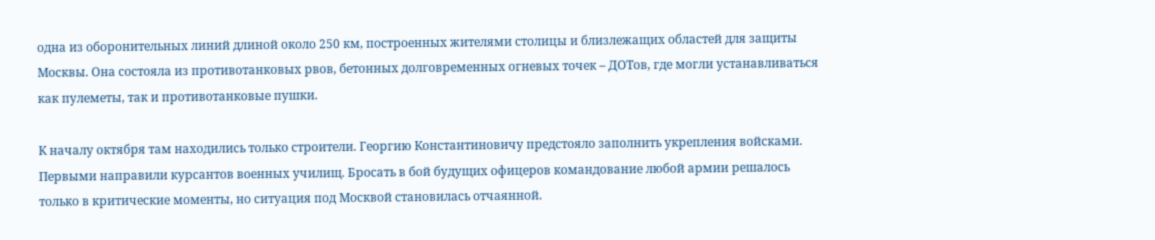одна из оборонительных линий длиной около 250 км, построенных жителями столицы и близлежащих областей для защиты Москвы. Она состояла из противотанковых рвов, бетонных долговременных огневых точек – ДОТов, где могли устанавливаться как пулеметы, так и противотанковые пушки.

К началу октября там находились только строители. Георгию Константиновичу предстояло заполнить укрепления войсками. Первыми направили курсантов военных училищ. Бросать в бой будущих офицеров командование любой армии решалось только в критические моменты, но ситуация под Москвой становилась отчаянной.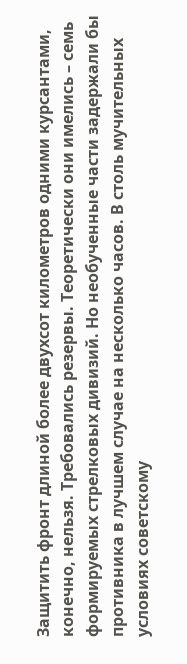Защитить фронт длиной более двухсот километров одними курсантами, конечно, нельзя. Требовались резервы. Теоретически они имелись – семь формируемых стрелковых дивизий. Но необученные части задержали бы противника в лучшем случае на несколько часов. В столь мучительных условиях советскому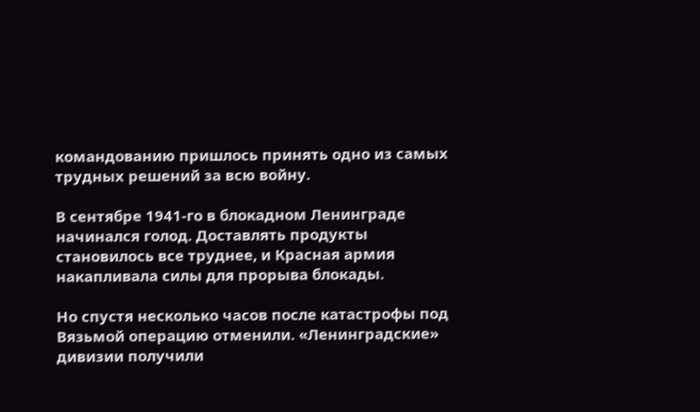командованию пришлось принять одно из самых трудных решений за всю войну.

В сентябре 1941-го в блокадном Ленинграде начинался голод. Доставлять продукты становилось все труднее, и Красная армия накапливала силы для прорыва блокады.

Но спустя несколько часов после катастрофы под Вязьмой операцию отменили. «Ленинградские» дивизии получили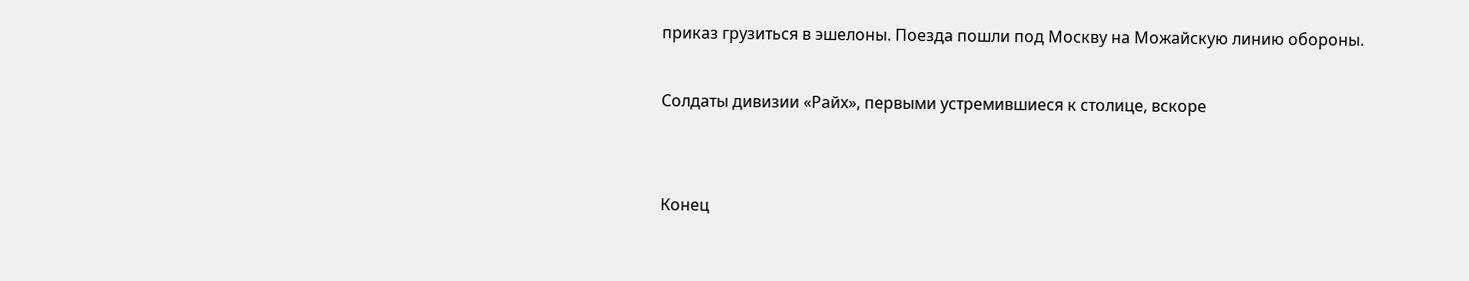приказ грузиться в эшелоны. Поезда пошли под Москву на Можайскую линию обороны.

Солдаты дивизии «Райх», первыми устремившиеся к столице, вскоре


Конец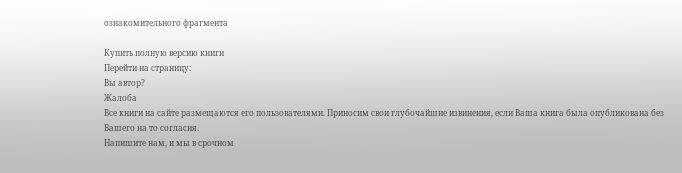ознакомительного фрагмента

Купить полную версию книги
Перейти на страницу:
Вы автор?
Жалоба
Все книги на сайте размещаются его пользователями. Приносим свои глубочайшие извинения, если Ваша книга была опубликована без Вашего на то согласия.
Напишите нам, и мы в срочном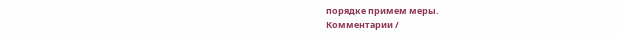порядке примем меры.
Комментарии /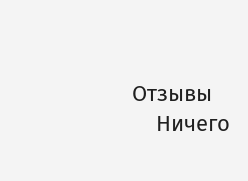Отзывы
    Ничего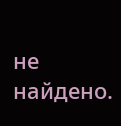не найдено.